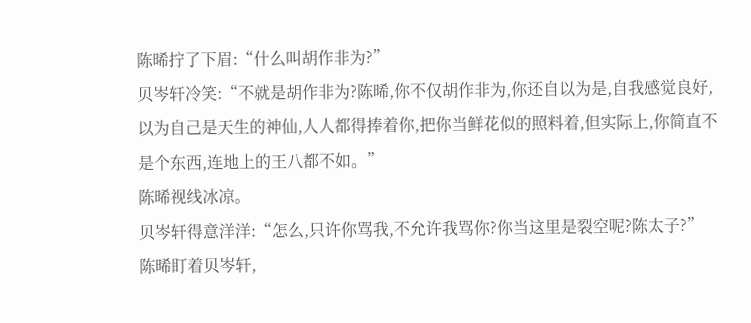陈晞拧了下眉:“什么叫胡作非为?”
贝岑轩冷笑:“不就是胡作非为?陈晞,你不仅胡作非为,你还自以为是,自我感觉良好,以为自己是天生的神仙,人人都得捧着你,把你当鲜花似的照料着,但实际上,你简直不是个东西,连地上的王八都不如。”
陈晞视线冰凉。
贝岑轩得意洋洋:“怎么,只许你骂我,不允许我骂你?你当这里是裂空呢?陈太子?”
陈晞盯着贝岑轩,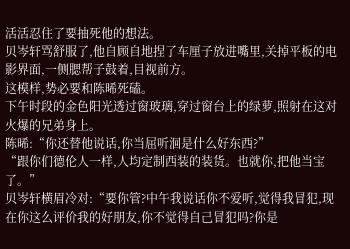活活忍住了要抽死他的想法。
贝岑轩骂舒服了,他自顾自地捏了车厘子放进嘴里,关掉平板的电影界面,一侧腮帮子鼓着,目视前方。
这模样,势必要和陈晞死磕。
下午时段的金色阳光透过窗玻璃,穿过窗台上的绿萝,照射在这对火爆的兄弟身上。
陈晞:“你还替他说话,你当屈听洄是什么好东西?”
“跟你们德伦人一样,人均定制西装的装货。也就你,把他当宝了。”
贝岑轩横眉冷对:“要你管?中午我说话你不爱听,觉得我冒犯,现在你这么评价我的好朋友,你不觉得自己冒犯吗?你是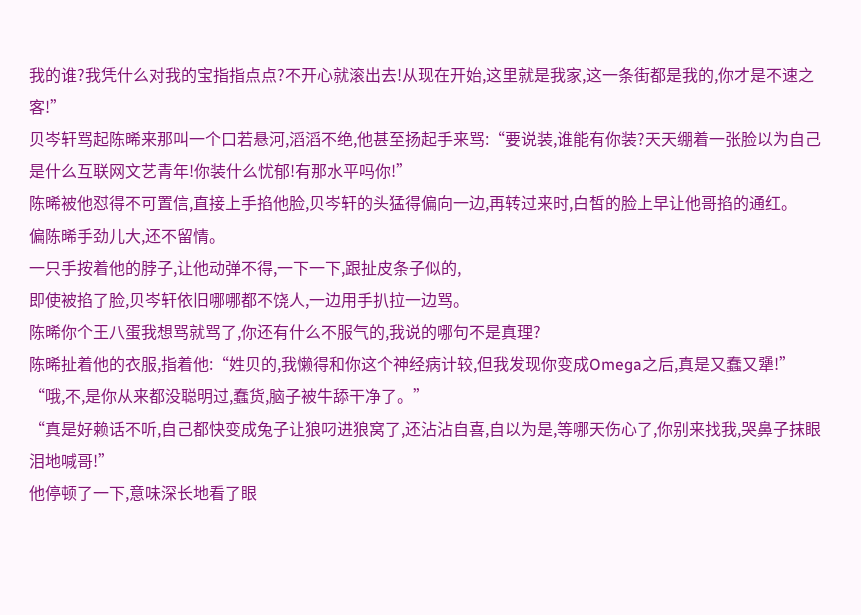我的谁?我凭什么对我的宝指指点点?不开心就滚出去!从现在开始,这里就是我家,这一条街都是我的,你才是不速之客!”
贝岑轩骂起陈晞来那叫一个口若悬河,滔滔不绝,他甚至扬起手来骂:“要说装,谁能有你装?天天绷着一张脸以为自己是什么互联网文艺青年!你装什么忧郁!有那水平吗你!”
陈晞被他怼得不可置信,直接上手掐他脸,贝岑轩的头猛得偏向一边,再转过来时,白皙的脸上早让他哥掐的通红。
偏陈晞手劲儿大,还不留情。
一只手按着他的脖子,让他动弹不得,一下一下,跟扯皮条子似的,
即使被掐了脸,贝岑轩依旧哪哪都不饶人,一边用手扒拉一边骂。
陈晞你个王八蛋我想骂就骂了,你还有什么不服气的,我说的哪句不是真理?
陈晞扯着他的衣服,指着他:“姓贝的,我懒得和你这个神经病计较,但我发现你变成Omega之后,真是又蠢又犟!”
“哦,不,是你从来都没聪明过,蠢货,脑子被牛舔干净了。”
“真是好赖话不听,自己都快变成兔子让狼叼进狼窝了,还沾沾自喜,自以为是,等哪天伤心了,你别来找我,哭鼻子抹眼泪地喊哥!”
他停顿了一下,意味深长地看了眼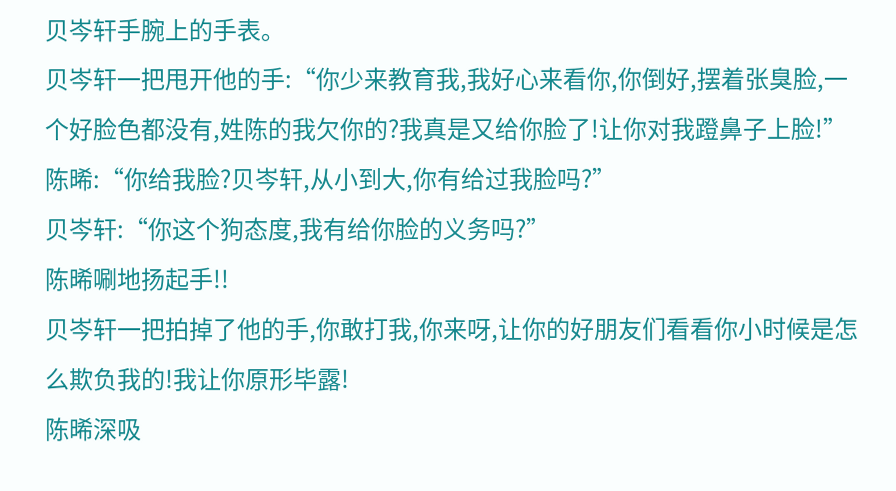贝岑轩手腕上的手表。
贝岑轩一把甩开他的手:“你少来教育我,我好心来看你,你倒好,摆着张臭脸,一个好脸色都没有,姓陈的我欠你的?我真是又给你脸了!让你对我蹬鼻子上脸!”
陈晞:“你给我脸?贝岑轩,从小到大,你有给过我脸吗?”
贝岑轩:“你这个狗态度,我有给你脸的义务吗?”
陈晞唰地扬起手!!
贝岑轩一把拍掉了他的手,你敢打我,你来呀,让你的好朋友们看看你小时候是怎么欺负我的!我让你原形毕露!
陈晞深吸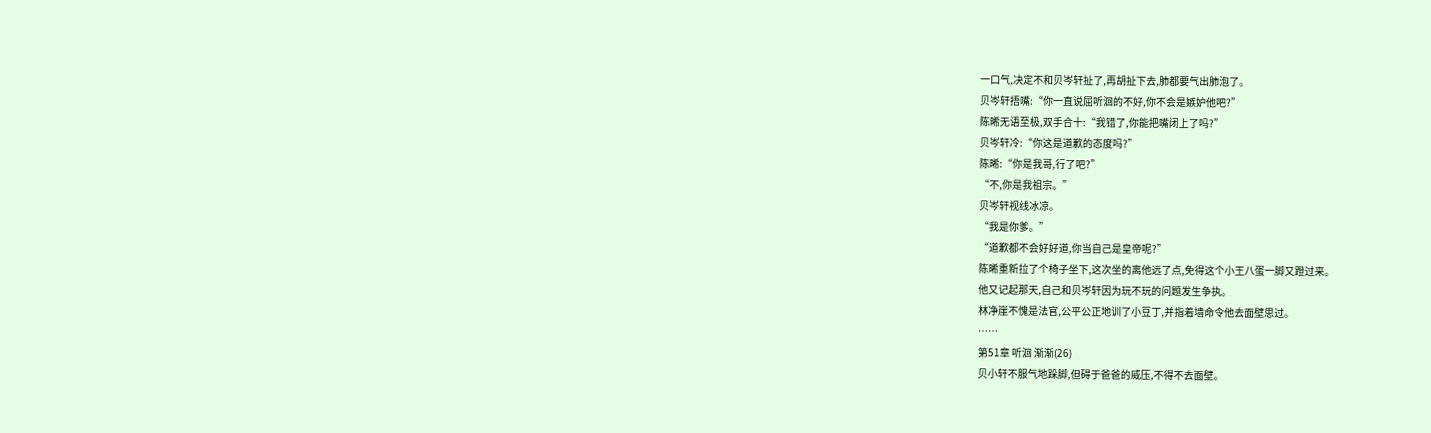一口气,决定不和贝岑轩扯了,再胡扯下去,肺都要气出肺泡了。
贝岑轩捂嘴:“你一直说屈听洄的不好,你不会是嫉妒他吧?”
陈晞无语至极,双手合十:“我错了,你能把嘴闭上了吗?”
贝岑轩冷:“你这是道歉的态度吗?”
陈晞:“你是我哥,行了吧?”
“不,你是我祖宗。”
贝岑轩视线冰凉。
“我是你爹。”
“道歉都不会好好道,你当自己是皇帝呢?”
陈晞重新拉了个椅子坐下,这次坐的离他远了点,免得这个小王八蛋一脚又蹬过来。
他又记起那天,自己和贝岑轩因为玩不玩的问题发生争执。
林净崖不愧是法官,公平公正地训了小豆丁,并指着墙命令他去面壁思过。
……
第51章 听洄 渐渐(26)
贝小轩不服气地跺脚,但碍于爸爸的威压,不得不去面壁。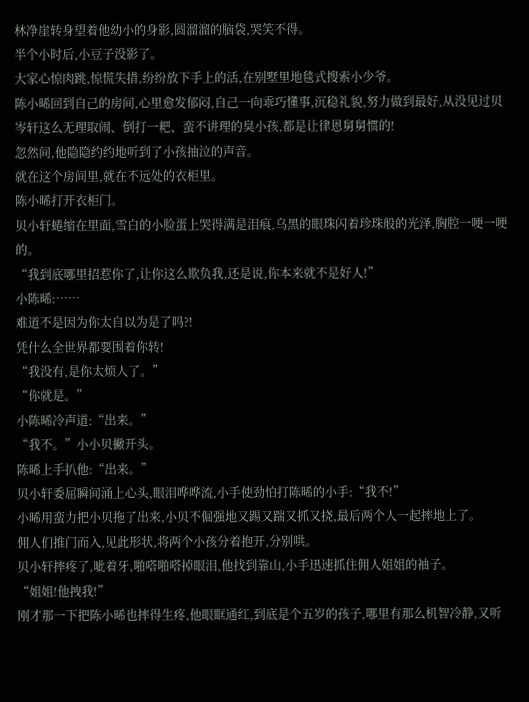林净崖转身望着他幼小的身影,圆溜溜的脑袋,哭笑不得。
半个小时后,小豆子没影了。
大家心惊肉跳,惊慌失措,纷纷放下手上的活,在别墅里地毯式搜索小少爷。
陈小晞回到自己的房间,心里愈发郁闷,自己一向乖巧懂事,沉稳礼貌,努力做到最好,从没见过贝岑轩这么无理取闹、倒打一耙、蛮不讲理的臭小孩,都是让律恩舅舅惯的!
忽然间,他隐隐约约地听到了小孩抽泣的声音。
就在这个房间里,就在不远处的衣柜里。
陈小晞打开衣柜门。
贝小轩蜷缩在里面,雪白的小脸蛋上哭得满是泪痕,乌黑的眼珠闪着珍珠般的光泽,胸腔一哽一哽的。
“我到底哪里招惹你了,让你这么欺负我,还是说,你本来就不是好人!”
小陈晞:……
难道不是因为你太自以为是了吗?!
凭什么全世界都要围着你转!
“我没有,是你太烦人了。”
“你就是。”
小陈晞冷声道:“出来。”
“我不。”小小贝撇开头。
陈晞上手扒他:“出来。”
贝小轩委屈瞬间涌上心头,眼泪哗哗流,小手使劲怕打陈晞的小手:“我不!”
小晞用蛮力把小贝拖了出来,小贝不倔强地又踢又踹又抓又挠,最后两个人一起摔地上了。
佣人们推门而入,见此形状,将两个小孩分着抱开,分别哄。
贝小轩摔疼了,呲着牙,啪嗒啪嗒掉眼泪,他找到靠山,小手迅速抓住佣人姐姐的袖子。
“姐姐!他拽我!”
刚才那一下把陈小晞也摔得生疼,他眼眶通红,到底是个五岁的孩子,哪里有那么机智冷静,又听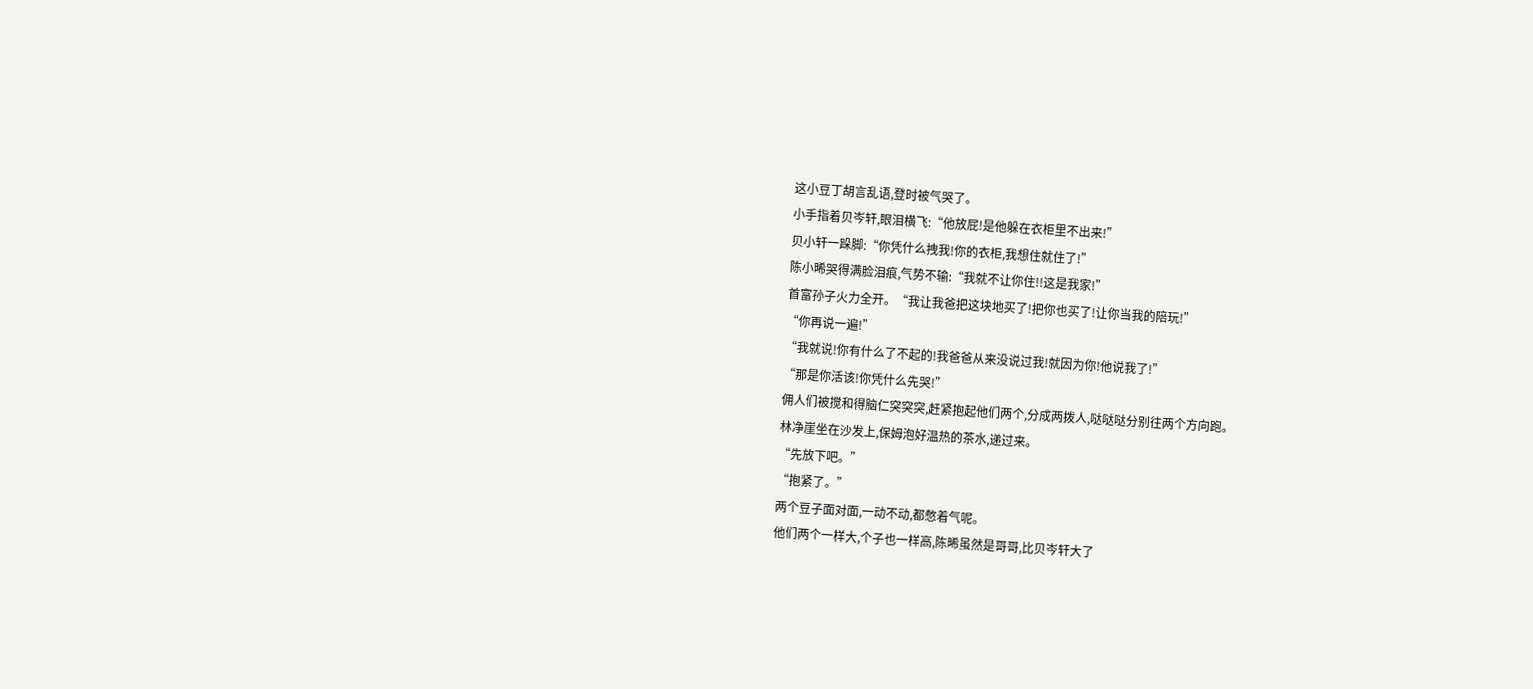这小豆丁胡言乱语,登时被气哭了。
小手指着贝岑轩,眼泪横飞:“他放屁!是他躲在衣柜里不出来!”
贝小轩一跺脚:“你凭什么拽我!你的衣柜,我想住就住了!”
陈小晞哭得满脸泪痕,气势不输:“我就不让你住!!这是我家!”
首富孙子火力全开。“我让我爸把这块地买了!把你也买了!让你当我的陪玩!”
“你再说一遍!”
“我就说!你有什么了不起的!我爸爸从来没说过我!就因为你!他说我了!”
“那是你活该!你凭什么先哭!”
佣人们被搅和得脑仁突突突,赶紧抱起他们两个,分成两拨人,哒哒哒分别往两个方向跑。
林净崖坐在沙发上,保姆泡好温热的茶水,递过来。
“先放下吧。”
“抱紧了。”
两个豆子面对面,一动不动,都憋着气呢。
他们两个一样大,个子也一样高,陈晞虽然是哥哥,比贝岑轩大了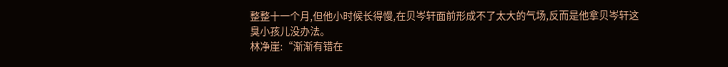整整十一个月,但他小时候长得慢,在贝岑轩面前形成不了太大的气场,反而是他拿贝岑轩这臭小孩儿没办法。
林净崖:“渐渐有错在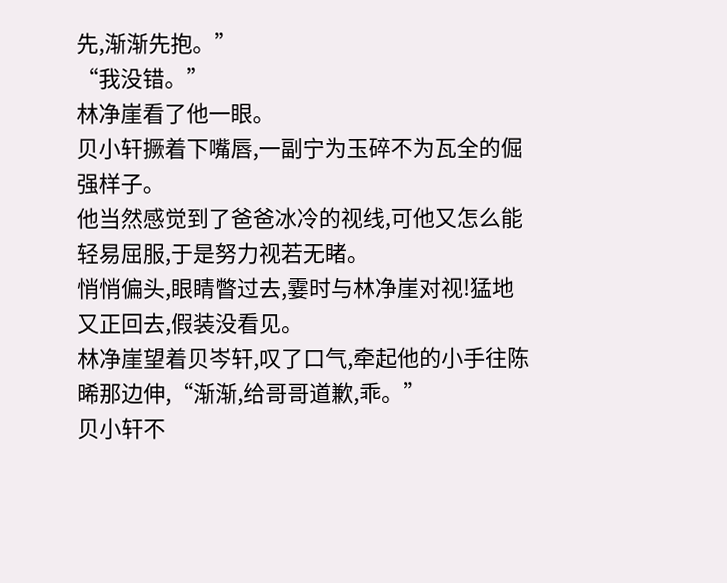先,渐渐先抱。”
“我没错。”
林净崖看了他一眼。
贝小轩撅着下嘴唇,一副宁为玉碎不为瓦全的倔强样子。
他当然感觉到了爸爸冰冷的视线,可他又怎么能轻易屈服,于是努力视若无睹。
悄悄偏头,眼睛瞥过去,霎时与林净崖对视!猛地又正回去,假装没看见。
林净崖望着贝岑轩,叹了口气,牵起他的小手往陈晞那边伸,“渐渐,给哥哥道歉,乖。”
贝小轩不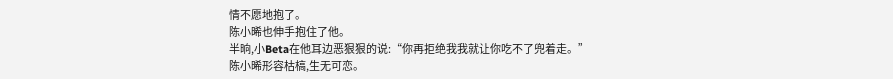情不愿地抱了。
陈小晞也伸手抱住了他。
半晌,小Beta在他耳边恶狠狠的说:“你再拒绝我我就让你吃不了兜着走。”
陈小晞形容枯槁,生无可恋。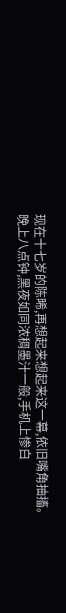现在十七岁的陈晞,再想起来想起来这一幕,依旧嘴角抽搐。
晚上八点钟,黑夜如同浓稠墨汁一般,手机上惨白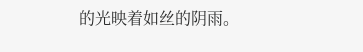的光映着如丝的阴雨。